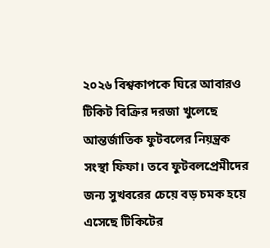২০২৬ বিশ্বকাপকে ঘিরে আবারও টিকিট বিক্রির দরজা খুলেছে আন্তর্জাতিক ফুটবলের নিয়ন্ত্রক সংস্থা ফিফা। তবে ফুটবলপ্রেমীদের জন্য সুখবরের চেয়ে বড় চমক হয়ে এসেছে টিকিটের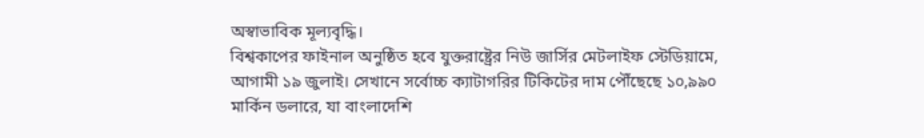অস্বাভাবিক মূল্যবৃদ্ধি।
বিশ্বকাপের ফাইনাল অনুষ্ঠিত হবে যুক্তরাষ্ট্রের নিউ জার্সির মেটলাইফ স্টেডিয়ামে, আগামী ১৯ জুলাই। সেখানে সর্বোচ্চ ক্যাটাগরির টিকিটের দাম পৌঁছেছে ১০,৯৯০ মার্কিন ডলারে, যা বাংলাদেশি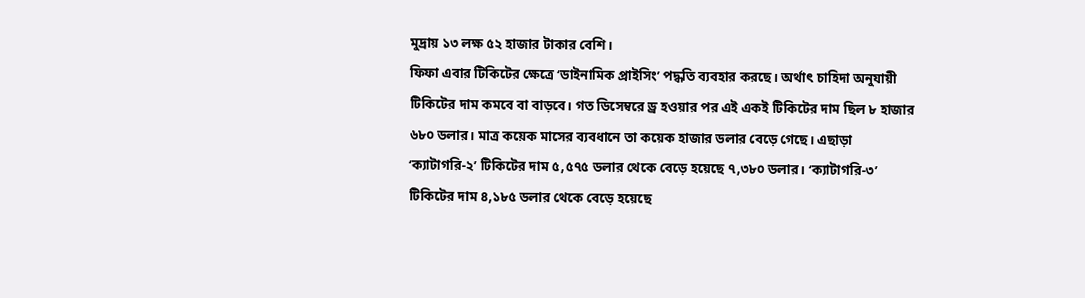মুদ্রায় ১৩ লক্ষ ৫২ হাজার টাকার বেশি।
ফিফা এবার টিকিটের ক্ষেত্রে ‘ডাইনামিক প্রাইসিং’ পদ্ধতি ব্যবহার করছে। অর্থাৎ চাহিদা অনুযায়ী টিকিটের দাম কমবে বা বাড়বে। গত ডিসেম্বরে ড্র হওয়ার পর এই একই টিকিটের দাম ছিল ৮ হাজার ৬৮০ ডলার। মাত্র কয়েক মাসের ব্যবধানে তা কয়েক হাজার ডলার বেড়ে গেছে। এছাড়া ‘ক্যাটাগরি-২’ টিকিটের দাম ৫,৫৭৫ ডলার থেকে বেড়ে হয়েছে ৭,৩৮০ ডলার। ‘ক্যাটাগরি-৩’ টিকিটের দাম ৪,১৮৫ ডলার থেকে বেড়ে হয়েছে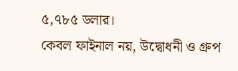৫,৭৮৫ ডলার।
কেবল ফাইনাল নয়, উদ্বোধনী ও গ্রুপ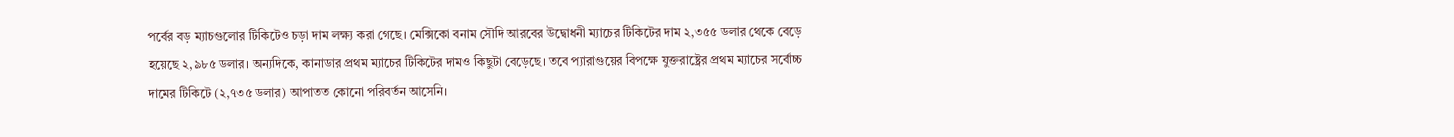পর্বের বড় ম্যাচগুলোর টিকিটেও চড়া দাম লক্ষ্য করা গেছে। মেক্সিকো বনাম সৌদি আরবের উদ্বোধনী ম্যাচের টিকিটের দাম ২,৩৫৫ ডলার থেকে বেড়ে হয়েছে ২,৯৮৫ ডলার। অন্যদিকে, কানাডার প্রথম ম্যাচের টিকিটের দামও কিছুটা বেড়েছে। তবে প্যারাগুয়ের বিপক্ষে যুক্তরাষ্ট্রের প্রথম ম্যাচের সর্বোচ্চ দামের টিকিটে (২,৭৩৫ ডলার) আপাতত কোনো পরিবর্তন আসেনি।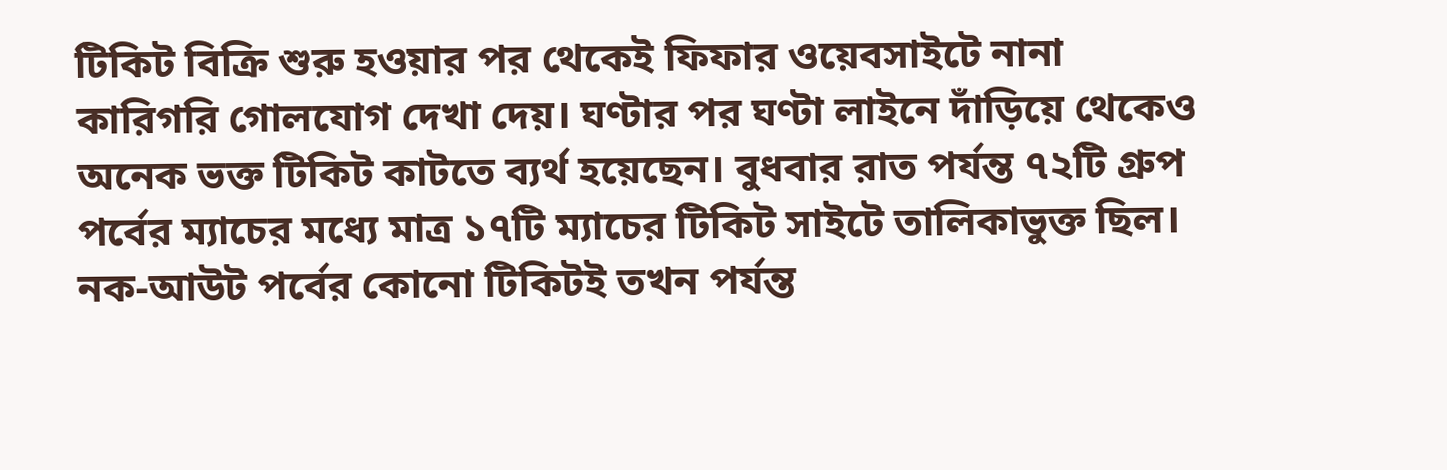টিকিট বিক্রি শুরু হওয়ার পর থেকেই ফিফার ওয়েবসাইটে নানা কারিগরি গোলযোগ দেখা দেয়। ঘণ্টার পর ঘণ্টা লাইনে দাঁড়িয়ে থেকেও অনেক ভক্ত টিকিট কাটতে ব্যর্থ হয়েছেন। বুধবার রাত পর্যন্ত ৭২টি গ্রুপ পর্বের ম্যাচের মধ্যে মাত্র ১৭টি ম্যাচের টিকিট সাইটে তালিকাভুক্ত ছিল। নক-আউট পর্বের কোনো টিকিটই তখন পর্যন্ত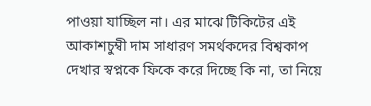পাওয়া যাচ্ছিল না। এর মাঝে টিকিটের এই আকাশচুম্বী দাম সাধারণ সমর্থকদের বিশ্বকাপ দেখার স্বপ্নকে ফিকে করে দিচ্ছে কি না, তা নিয়ে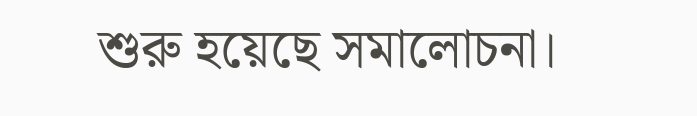শুরু হয়েছে সমালোচনা।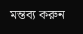মন্তব্য করুন